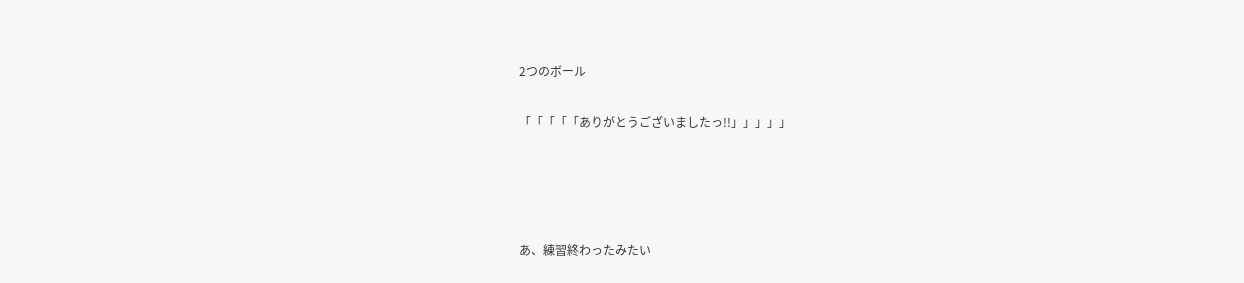2つのボール

「「「「「ありがとうございましたっ!!」」」」」




あ、練習終わったみたい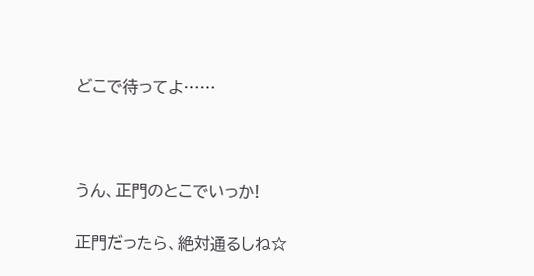どこで待ってよ……



うん、正門のとこでいっか!

正門だったら、絶対通るしね☆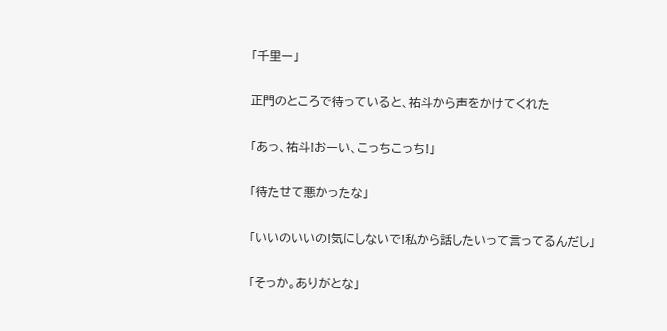「千里ー」


正門のところで待っていると、祐斗から声をかけてくれた


「あっ、祐斗!おーい、こっちこっち!」


「待たせて悪かったな」


「いいのいいの!気にしないで!私から話したいって言ってるんだし」


「そっか。ありがとな」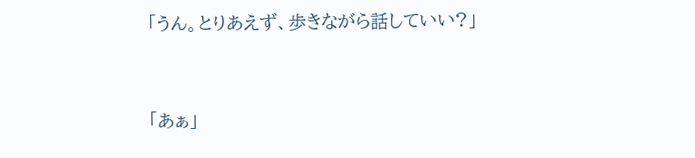「うん。とりあえず、歩きながら話していい?」


「あぁ」